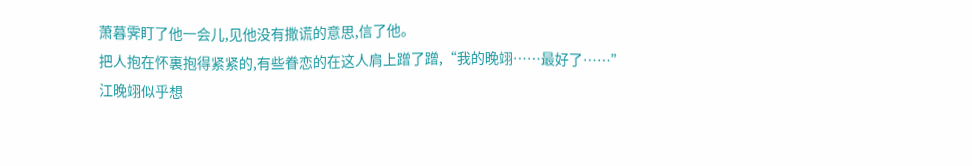萧暮霁盯了他一会儿,见他没有撒谎的意思,信了他。
把人抱在怀裏抱得紧紧的,有些眷恋的在这人肩上蹭了蹭,“我的晚翊……最好了……”
江晚翊似乎想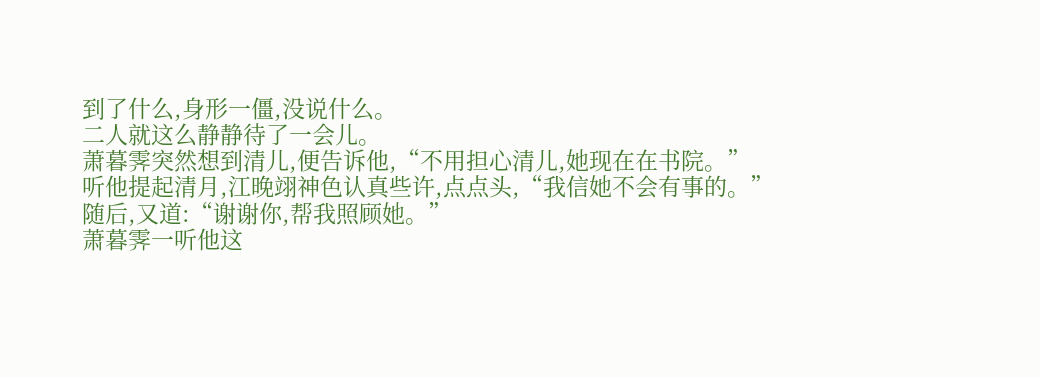到了什么,身形一僵,没说什么。
二人就这么静静待了一会儿。
萧暮霁突然想到清儿,便告诉他,“不用担心清儿,她现在在书院。”
听他提起清月,江晚翊神色认真些许,点点头,“我信她不会有事的。”
随后,又道:“谢谢你,帮我照顾她。”
萧暮霁一听他这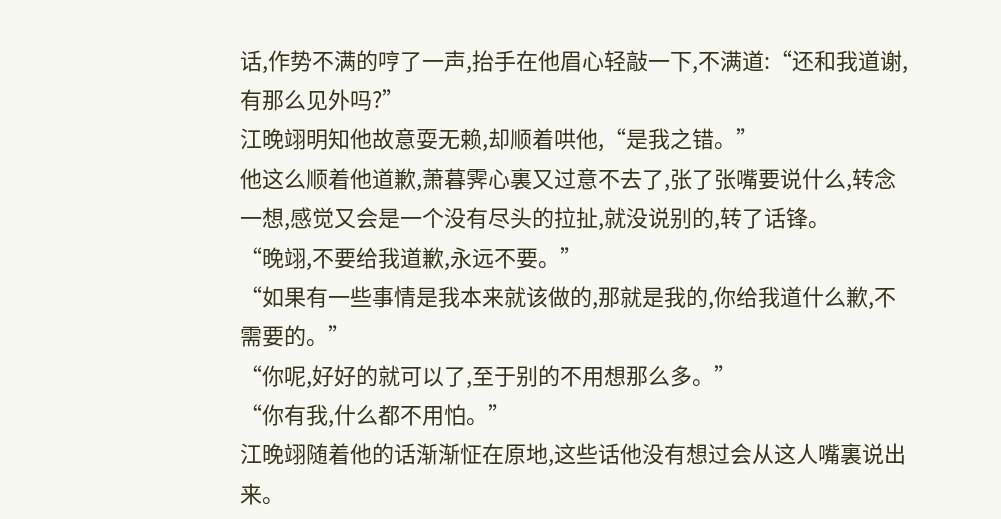话,作势不满的哼了一声,抬手在他眉心轻敲一下,不满道:“还和我道谢,有那么见外吗?”
江晚翊明知他故意耍无赖,却顺着哄他,“是我之错。”
他这么顺着他道歉,萧暮霁心裏又过意不去了,张了张嘴要说什么,转念一想,感觉又会是一个没有尽头的拉扯,就没说别的,转了话锋。
“晚翊,不要给我道歉,永远不要。”
“如果有一些事情是我本来就该做的,那就是我的,你给我道什么歉,不需要的。”
“你呢,好好的就可以了,至于别的不用想那么多。”
“你有我,什么都不用怕。”
江晚翊随着他的话渐渐怔在原地,这些话他没有想过会从这人嘴裏说出来。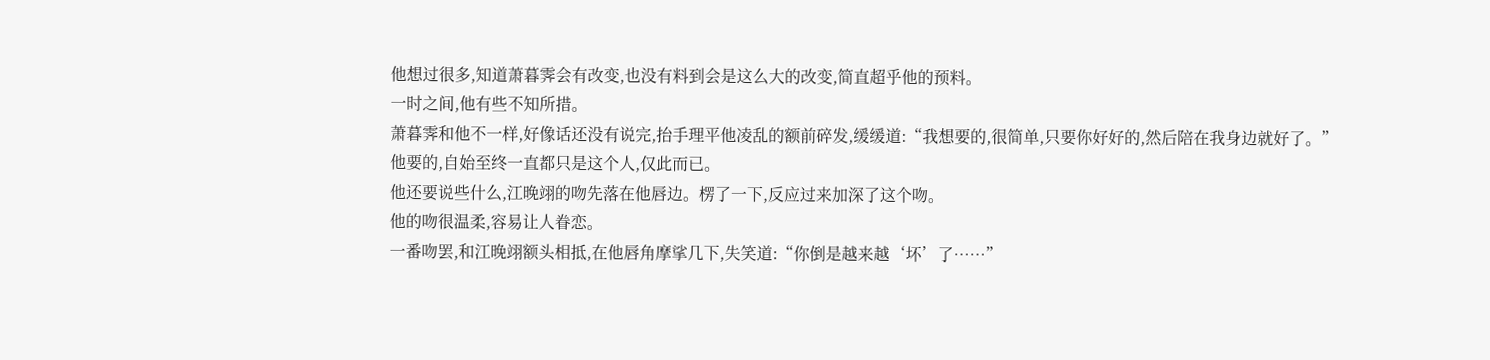他想过很多,知道萧暮霁会有改变,也没有料到会是这么大的改变,简直超乎他的预料。
一时之间,他有些不知所措。
萧暮霁和他不一样,好像话还没有说完,抬手理平他凌乱的额前碎发,缓缓道:“我想要的,很简单,只要你好好的,然后陪在我身边就好了。”
他要的,自始至终一直都只是这个人,仅此而已。
他还要说些什么,江晚翊的吻先落在他唇边。楞了一下,反应过来加深了这个吻。
他的吻很温柔,容易让人眷恋。
一番吻罢,和江晚翊额头相抵,在他唇角摩挲几下,失笑道:“你倒是越来越‘坏’了……”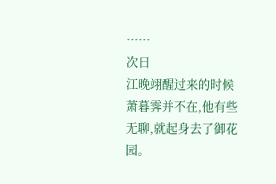……
次日
江晚翊醒过来的时候萧暮霁并不在,他有些无聊,就起身去了御花园。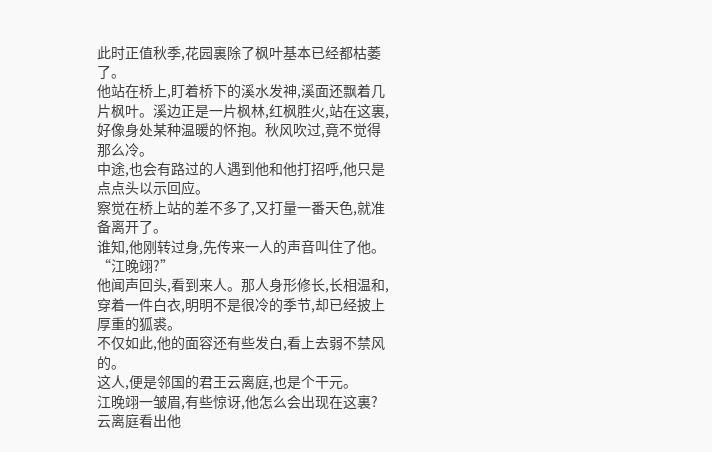此时正值秋季,花园裏除了枫叶基本已经都枯萎了。
他站在桥上,盯着桥下的溪水发神,溪面还飘着几片枫叶。溪边正是一片枫林,红枫胜火,站在这裏,好像身处某种温暖的怀抱。秋风吹过,竟不觉得那么冷。
中途,也会有路过的人遇到他和他打招呼,他只是点点头以示回应。
察觉在桥上站的差不多了,又打量一番天色,就准备离开了。
谁知,他刚转过身,先传来一人的声音叫住了他。
“江晚翊?”
他闻声回头,看到来人。那人身形修长,长相温和,穿着一件白衣,明明不是很冷的季节,却已经披上厚重的狐裘。
不仅如此,他的面容还有些发白,看上去弱不禁风的。
这人,便是邻国的君王云离庭,也是个干元。
江晚翊一皱眉,有些惊讶,他怎么会出现在这裏?
云离庭看出他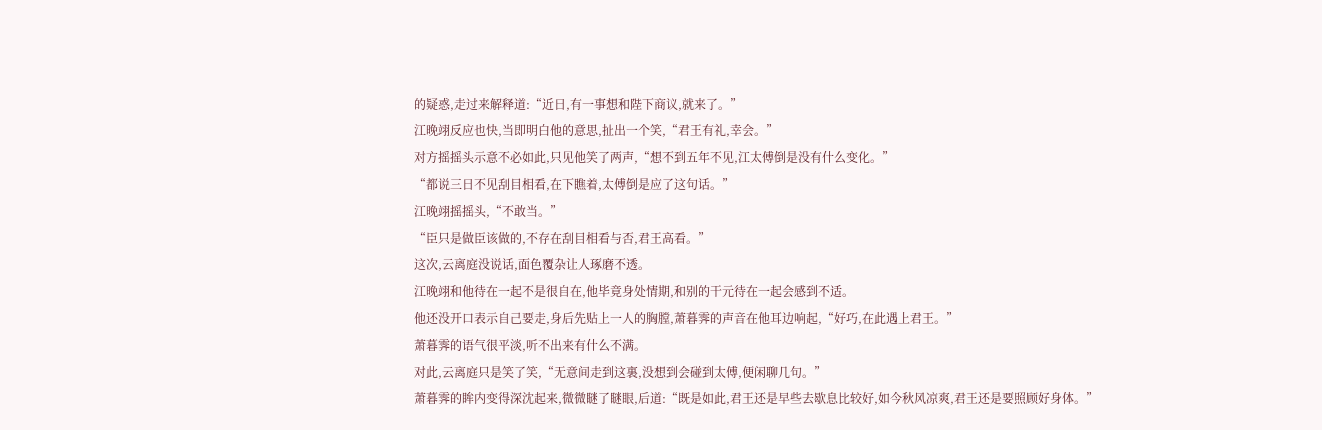的疑惑,走过来解释道:“近日,有一事想和陛下商议,就来了。”
江晚翊反应也快,当即明白他的意思,扯出一个笑,“君王有礼,幸会。”
对方摇摇头示意不必如此,只见他笑了两声,“想不到五年不见,江太傅倒是没有什么变化。”
“都说三日不见刮目相看,在下瞧着,太傅倒是应了这句话。”
江晚翊摇摇头,“不敢当。”
“臣只是做臣该做的,不存在刮目相看与否,君王高看。”
这次,云离庭没说话,面色覆杂让人琢磨不透。
江晚翊和他待在一起不是很自在,他毕竟身处情期,和别的干元待在一起会感到不适。
他还没开口表示自己要走,身后先贴上一人的胸膛,萧暮霁的声音在他耳边响起,“好巧,在此遇上君王。”
萧暮霁的语气很平淡,听不出来有什么不满。
对此,云离庭只是笑了笑,“无意间走到这裏,没想到会碰到太傅,便闲聊几句。”
萧暮霁的眸内变得深沈起来,微微瞇了瞇眼,后道:“既是如此,君王还是早些去歇息比较好,如今秋风凉爽,君王还是要照顾好身体。”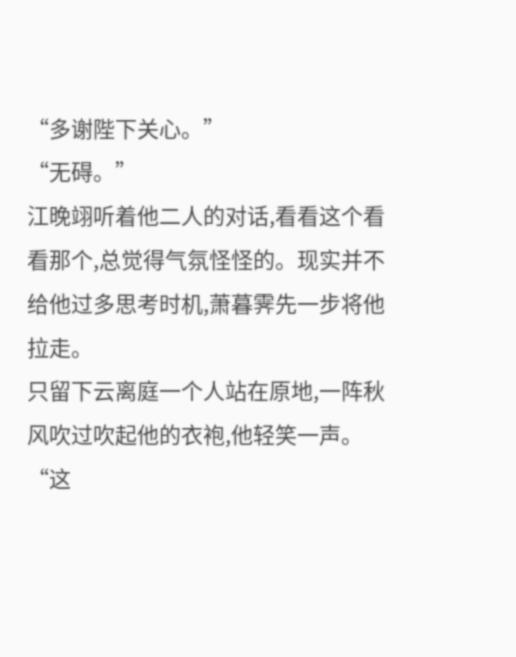“多谢陛下关心。”
“无碍。”
江晚翊听着他二人的对话,看看这个看看那个,总觉得气氛怪怪的。现实并不给他过多思考时机,萧暮霁先一步将他拉走。
只留下云离庭一个人站在原地,一阵秋风吹过吹起他的衣袍,他轻笑一声。
“这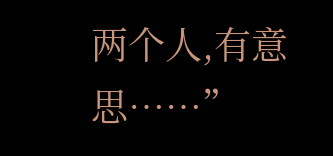两个人,有意思……”